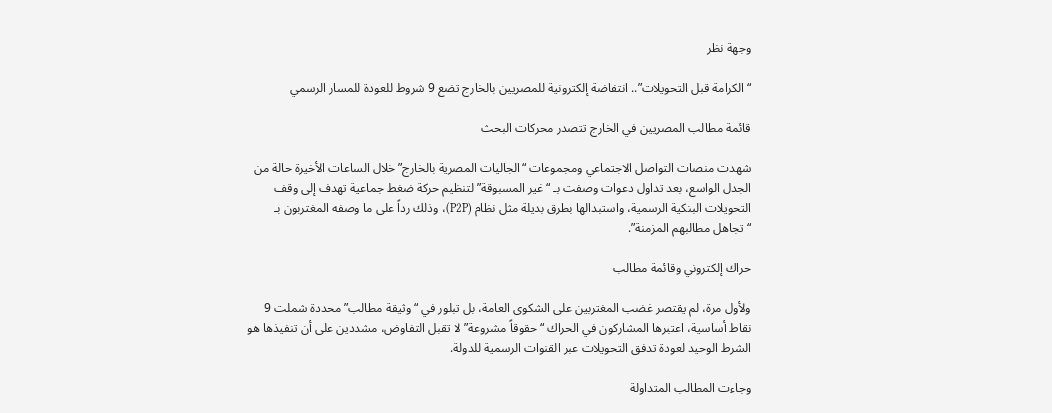وجهة نظر

“الكرامة قبل التحويلات”.. انتفاضة إلكترونية للمصريين بالخارج تضع 9 شروط للعودة للمسار الرسمي

قائمة مطالب المصريين في الخارج تتصدر محركات البحث

شهدت منصات التواصل الاجتماعي ومجموعات “الجاليات المصرية بالخارج” خلال الساعات الأخيرة حالة من الجدل الواسع، بعد تداول دعوات وصفت بـ “غير المسبوقة” لتنظيم حركة ضغط جماعية تهدف إلى وقف التحويلات البنكية الرسمية، واستبدالها بطرق بديلة مثل نظام (P2P)، وذلك رداً على ما وصفه المغتربون بـ “تجاهل مطالبهم المزمنة”.

حراك إلكتروني وقائمة مطالب

ولأول مرة، لم يقتصر غضب المغتربين على الشكوى العامة، بل تبلور في “وثيقة مطالب” محددة شملت 9 نقاط أساسية، اعتبرها المشاركون في الحراك “حقوقاً مشروعة” لا تقبل التفاوض، مشددين على أن تنفيذها هو الشرط الوحيد لعودة تدفق التحويلات عبر القنوات الرسمية للدولة.

وجاءت المطالب المتداولة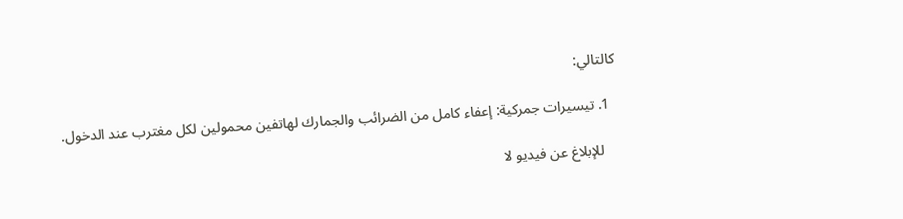كالتالي:

  1. تيسيرات جمركية: إعفاء كامل من الضرائب والجمارك لهاتفين محمولين لكل مغترب عند الدخول.

    للإبلاغ عن فيديو لا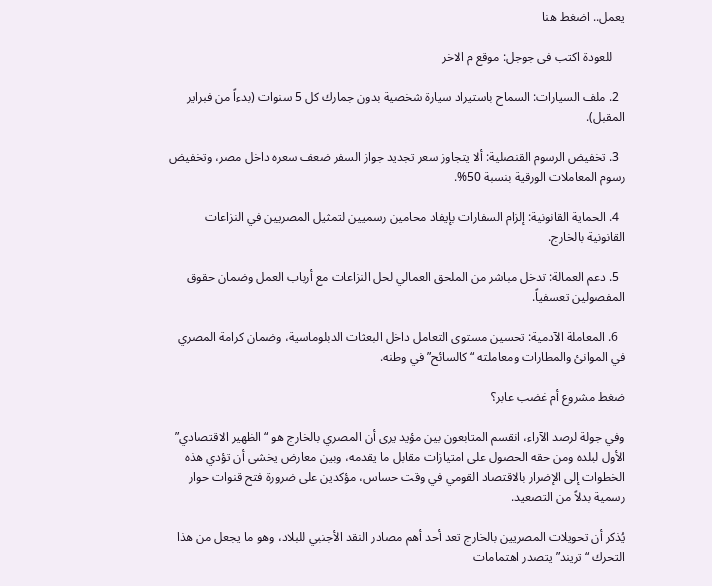يعمل.. اضغط هنا

    للعودة اكتب فى جوجل: موقع م الاخر

  2. ملف السيارات: السماح باستيراد سيارة شخصية بدون جمارك كل 5 سنوات (بدءاً من فبراير المقبل).

  3. تخفيض الرسوم القنصلية: ألا يتجاوز سعر تجديد جواز السفر ضعف سعره داخل مصر، وتخفيض رسوم المعاملات الورقية بنسبة 50%.

  4. الحماية القانونية: إلزام السفارات بإيفاد محامين رسميين لتمثيل المصريين في النزاعات القانونية بالخارج.

  5. دعم العمالة: تدخل مباشر من الملحق العمالي لحل النزاعات مع أرباب العمل وضمان حقوق المفصولين تعسفياً.

  6. المعاملة الآدمية: تحسين مستوى التعامل داخل البعثات الدبلوماسية، وضمان كرامة المصري في الموانئ والمطارات ومعاملته “كالسائح” في وطنه.

ضغط مشروع أم غضب عابر؟

وفي جولة لرصد الآراء، انقسم المتابعون بين مؤيد يرى أن المصري بالخارج هو “الظهير الاقتصادي” الأول لبلده ومن حقه الحصول على امتيازات مقابل ما يقدمه، وبين معارض يخشى أن تؤدي هذه الخطوات إلى الإضرار بالاقتصاد القومي في وقت حساس، مؤكدين على ضرورة فتح قنوات حوار رسمية بدلاً من التصعيد.

يُذكر أن تحويلات المصريين بالخارج تعد أحد أهم مصادر النقد الأجنبي للبلاد، وهو ما يجعل من هذا التحرك “تريند” يتصدر اهتمامات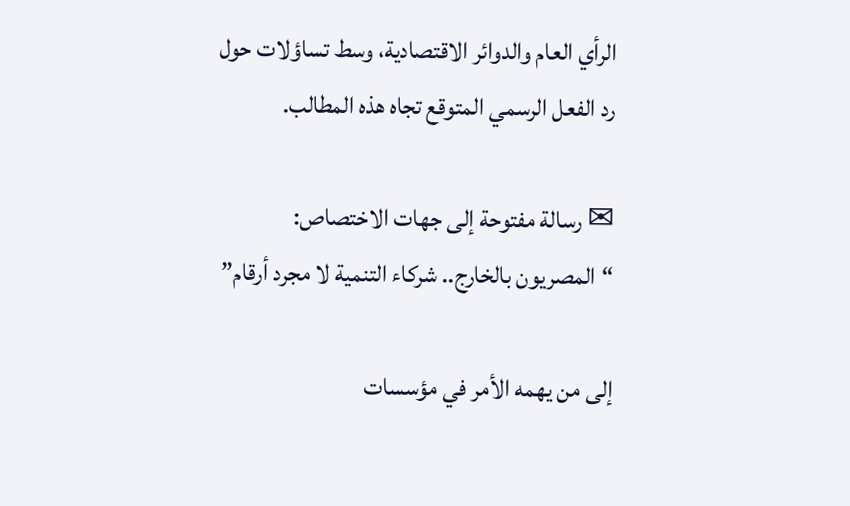الرأي العام والدوائر الاقتصادية، وسط تساؤلات حول رد الفعل الرسمي المتوقع تجاه هذه المطالب.

✉ رسالة مفتوحة إلى جهات الاختصاص: “المصريون بالخارج.. شركاء التنمية لا مجرد أرقام”

إلى من يهمه الأمر في مؤسسات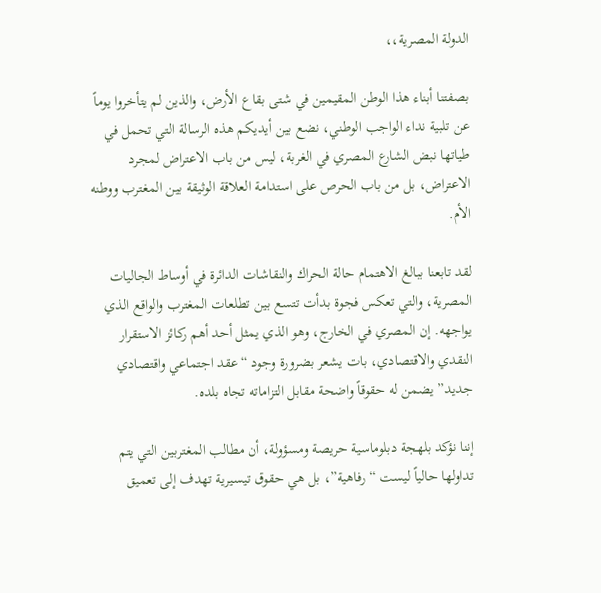الدولة المصرية،،

بصفتنا أبناء هذا الوطن المقيمين في شتى بقاع الأرض، والذين لم يتأخروا يوماً عن تلبية نداء الواجب الوطني، نضع بين أيديكم هذه الرسالة التي تحمل في طياتها نبض الشارع المصري في الغربة، ليس من باب الاعتراض لمجرد الاعتراض، بل من باب الحرص على استدامة العلاقة الوثيقة بين المغترب ووطنه الأم.

لقد تابعنا ببالغ الاهتمام حالة الحراك والنقاشات الدائرة في أوساط الجاليات المصرية، والتي تعكس فجوة بدأت تتسع بين تطلعات المغترب والواقع الذي يواجهه. إن المصري في الخارج، وهو الذي يمثل أحد أهم ركائز الاستقرار النقدي والاقتصادي، بات يشعر بضرورة وجود “عقد اجتماعي واقتصادي جديد” يضمن له حقوقاً واضحة مقابل التزاماته تجاه بلده.

إننا نؤكد بلهجة دبلوماسية حريصة ومسؤولة، أن مطالب المغتربين التي يتم تداولها حالياً ليست “رفاهية”، بل هي حقوق تيسيرية تهدف إلى تعميق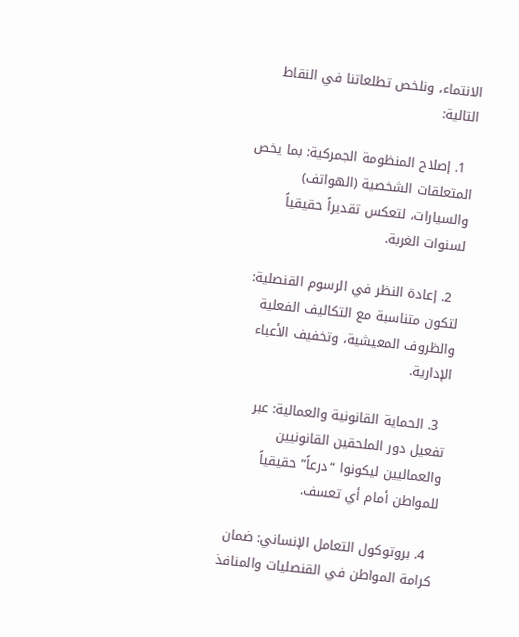الانتماء، ونلخص تطلعاتنا في النقاط التالية:

  1. إصلاح المنظومة الجمركية: بما يخص المتعلقات الشخصية (الهواتف) والسيارات، لتعكس تقديراً حقيقياً لسنوات الغربة.

  2. إعادة النظر في الرسوم القنصلية: لتكون متناسبة مع التكاليف الفعلية والظروف المعيشية، وتخفيف الأعباء الإدارية.

  3. الحماية القانونية والعمالية: عبر تفعيل دور الملحقين القانونيين والعماليين ليكونوا “درعاً” حقيقياً للمواطن أمام أي تعسف.

  4. بروتوكول التعامل الإنساني: ضمان كرامة المواطن في القنصليات والمنافذ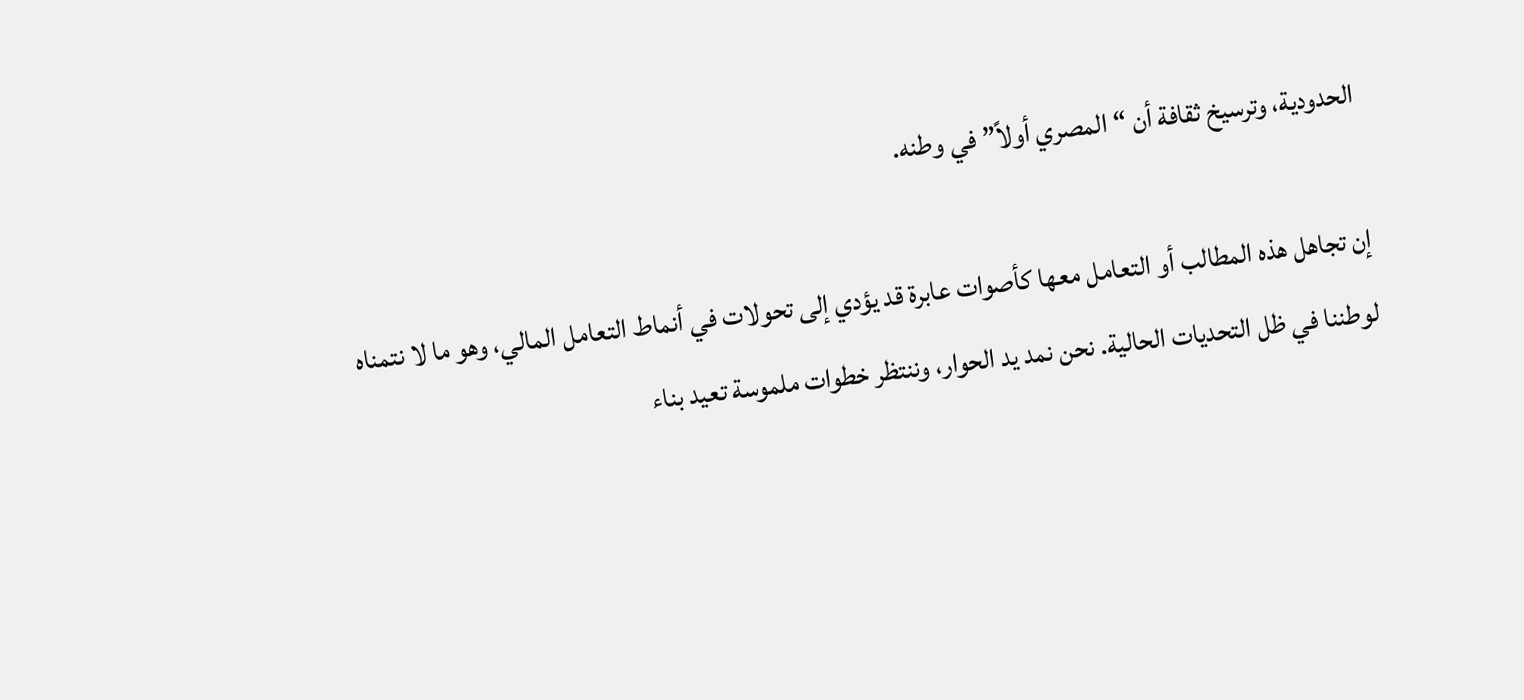الحدودية، وترسيخ ثقافة أن “المصري أولاً” في وطنه.

إن تجاهل هذه المطالب أو التعامل معها كأصوات عابرة قد يؤدي إلى تحولات في أنماط التعامل المالي، وهو ما لا نتمناه لوطننا في ظل التحديات الحالية. نحن نمد يد الحوار، وننتظر خطوات ملموسة تعيد بناء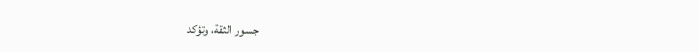جسور الثقة، وتؤكد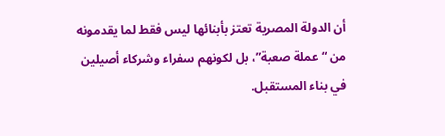أن الدولة المصرية تعتز بأبنائها ليس فقط لما يقدمونه من “عملة صعبة”، بل لكونهم سفراء وشركاء أصيلين في بناء المستقبل.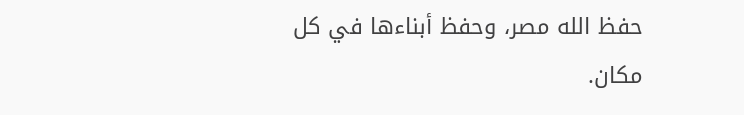حفظ الله مصر، وحفظ أبناءها في كل مكان.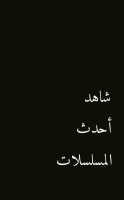شاهد أحدث المسلسلات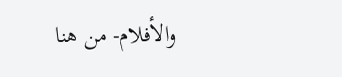والأفلام- من هنا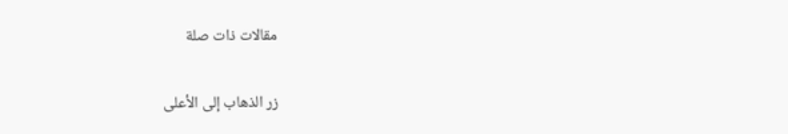مقالات ذات صلة

زر الذهاب إلى الأعلى